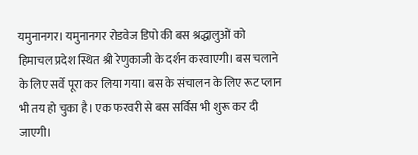यमुनानगर। यमुनानगर रोडवेज डिपो की बस श्रद्धालुओं को हिमाचल प्रदेश स्थित श्री रेणुकाजी के दर्शन करवाएगी। बस चलाने के लिए सर्वे पूरा कर लिया गया। बस के संचालन के लिए रूट प्लान भी तय हो चुका है। एक फरवरी से बस सर्विस भी शुरू कर दी जाएगी।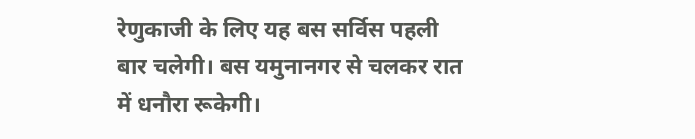रेणुकाजी के लिए यह बस सर्विस पहली बार चलेगी। बस यमुनानगर से चलकर रात में धनौरा रूकेगी।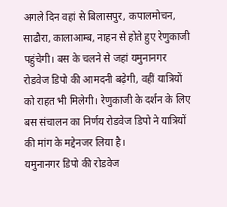अगले दिन वहां से बिलासपुर, कपालमोचन, साढौरा, कालाआम्ब, नाहन से होते हुए रेणुकाजी पहुंचेगी। बस के चलने से जहां यमुनानगर रोडवेज डिपो की आमदनी बढ़ेगी, वहीं यात्रियों को राहत भी मिलेगी। रेणुकाजी के दर्शन के लिए बस संचालन का निर्णय रोडवेज डिपो ने यात्रियों की मांग के मद्देनजर लिया है।
यमुनानगर डिपो की रोडवेज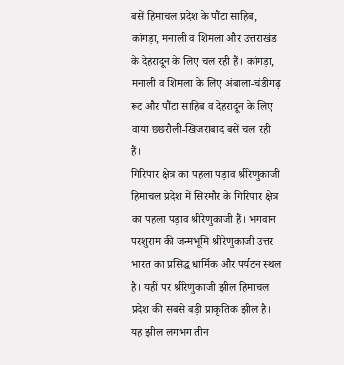बसें हिमाचल प्रदेश के पौंटा साहिब, कांगड़ा, मनाली व शिमला और उत्तराखंड के देहरादून के लिए चल रही हैं। कांगड़ा, मनाली व शिमला के लिए अंबाला-चंडीगढ़ रूट और पौंटा साहिब व देहरादून के लिए वाया छछरौली-खिजराबाद बसें चल रही हैं।
गिरिपार क्षेत्र का पहला पड़ाव श्रीरेणुकाजी
हिमाचल प्रदेश में सिरमौर के गिरिपार क्षेत्र का पहला पड़ाव श्रीरेणुकाजी हैं। भगवान परशुराम की जन्मभूमि श्रीरेणुकाजी उत्तर भारत का प्रसिद्ध धार्मिक और पर्यटन स्थल है। यहीं पर श्रीरेणुकाजी झील हिमाचल प्रदेश की सबसे बड़ी प्राकृतिक झील है। यह झील लगभग तीन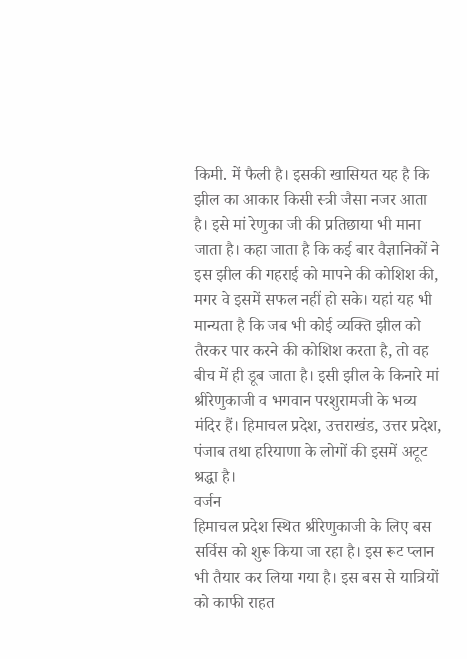किमी. में फैली है। इसकी खासियत यह है कि झील का आकार किसी स्त्री जैसा नजर आता है। इसे मां रेणुका जी की प्रतिछाया भी माना जाता है। कहा जाता है कि कई बार वैज्ञानिकों ने इस झील की गहराई को मापने की कोशिश की, मगर वे इसमें सफल नहीं हो सके। यहां यह भी मान्यता है कि जब भी कोई व्यक्ति झील को तैरकर पार करने की कोशिश करता है, तो वह बीच में ही डूब जाता है। इसी झील के किनारे मां श्रीरेणुकाजी व भगवान परशुरामजी के भव्य मंदिर हैं। हिमाचल प्रदेश, उत्तराखंड, उत्तर प्रदेश, पंजाब तथा हरियाणा के लोगों की इसमें अटूट श्रद्धा है।
वर्जन
हिमाचल प्रदेश स्थित श्रीरेणुकाजी के लिए बस सर्विस को शुरू किया जा रहा है। इस रूट प्लान भी तैयार कर लिया गया है। इस बस से यात्रियों को काफी राहत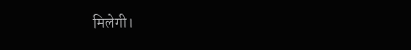मिलेगी।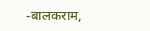-बालकराम,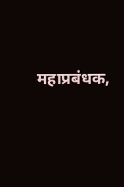महाप्रबंधक,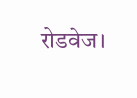रोडवेज।